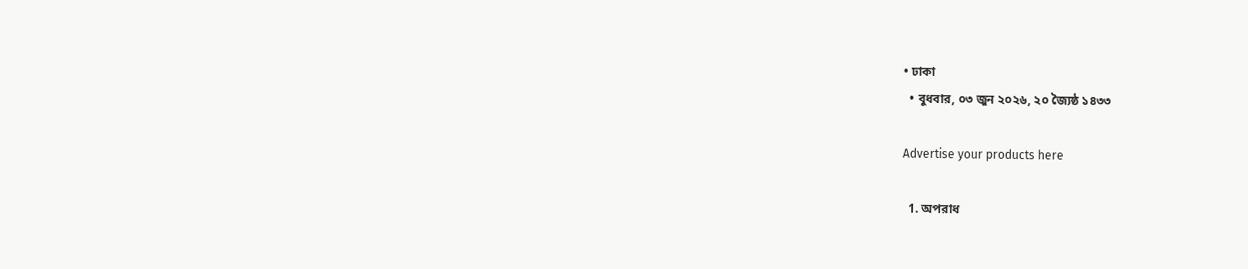• ঢাকা
  • বুধবার, ০৩ জুন ২০২৬, ২০ জ্যৈষ্ঠ ১৪৩৩

Advertise your products here

  1. অপরাধ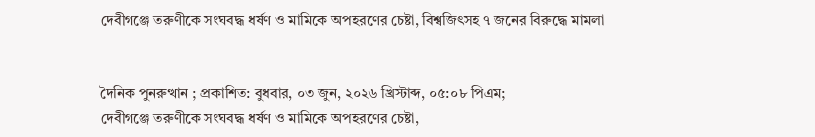দেবীগঞ্জে তরুণীকে সংঘবদ্ধ ধর্ষণ ও মামিকে অপহরণের চেষ্টা, বিশ্বজিৎসহ ৭ জনের বিরুদ্ধে মামলা


দৈনিক পুনরুত্থান ; প্রকাশিত: বুধবার, ০৩ জুন, ২০২৬ খ্রিস্টাব্দ, ০৫:০৮ পিএম;
দেবীগঞ্জে তরুণীকে সংঘবদ্ধ ধর্ষণ ও মামিকে অপহরণের চেষ্টা,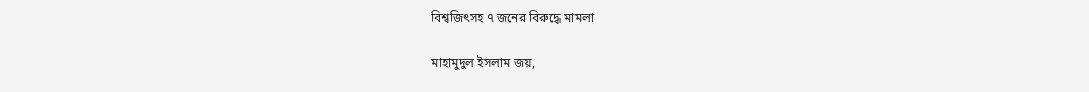বিশ্বজিৎসহ ৭ জনের বিরুদ্ধে মামলা

মাহামুদুল ইসলাম জয়,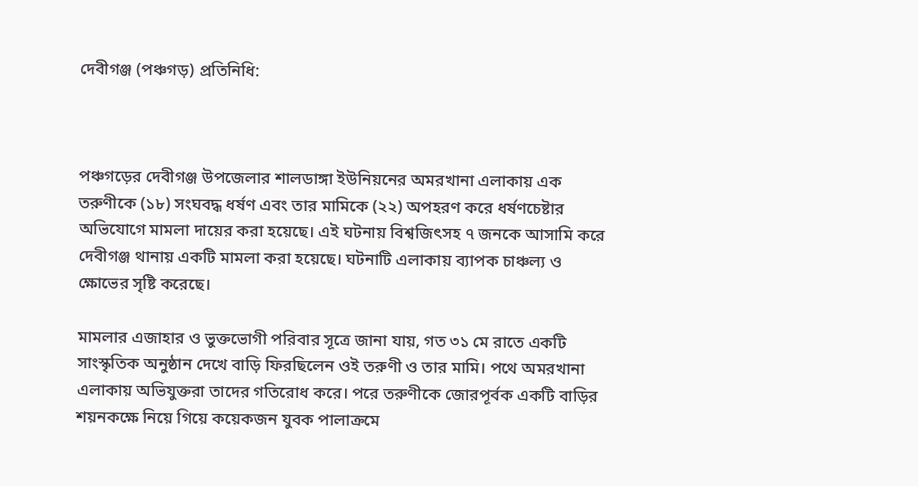দেবীগঞ্জ (পঞ্চগড়) প্রতিনিধি:



পঞ্চগড়ের দেবীগঞ্জ উপজেলার শালডাঙ্গা ইউনিয়নের অমরখানা এলাকায় এক তরুণীকে (১৮) সংঘবদ্ধ ধর্ষণ এবং তার মামিকে (২২) অপহরণ করে ধর্ষণচেষ্টার অভিযোগে মামলা দায়ের করা হয়েছে। এই ঘটনায় বিশ্বজিৎসহ ৭ জনকে আসামি করে দেবীগঞ্জ থানায় একটি মামলা করা হয়েছে। ঘটনাটি এলাকায় ব্যাপক চাঞ্চল্য ও ক্ষোভের সৃষ্টি করেছে।

মামলার এজাহার ও ভুক্তভোগী পরিবার সূত্রে জানা যায়, গত ৩১ মে রাতে একটি সাংস্কৃতিক অনুষ্ঠান দেখে বাড়ি ফিরছিলেন ওই তরুণী ও তার মামি। পথে অমরখানা এলাকায় অভিযুক্তরা তাদের গতিরোধ করে। পরে তরুণীকে জোরপূর্বক একটি বাড়ির শয়নকক্ষে নিয়ে গিয়ে কয়েকজন যুবক পালাক্রমে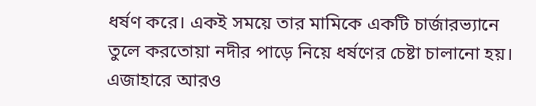ধর্ষণ করে। একই সময়ে তার মামিকে একটি চার্জারভ্যানে তুলে করতোয়া নদীর পাড়ে নিয়ে ধর্ষণের চেষ্টা চালানো হয়।
এজাহারে আরও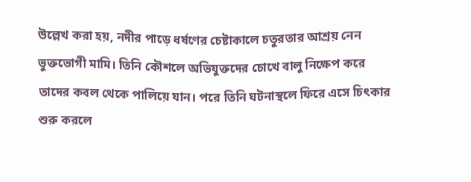উল্লেখ করা হয়, নদীর পাড়ে ধর্ষণের চেষ্টাকালে চতুরতার আশ্রয় নেন ভুক্তভোগী মামি। তিনি কৌশলে অভিযুক্তদের চোখে বালু নিক্ষেপ করে তাদের কবল থেকে পালিয়ে যান। পরে তিনি ঘটনাস্থলে ফিরে এসে চিৎকার শুরু করলে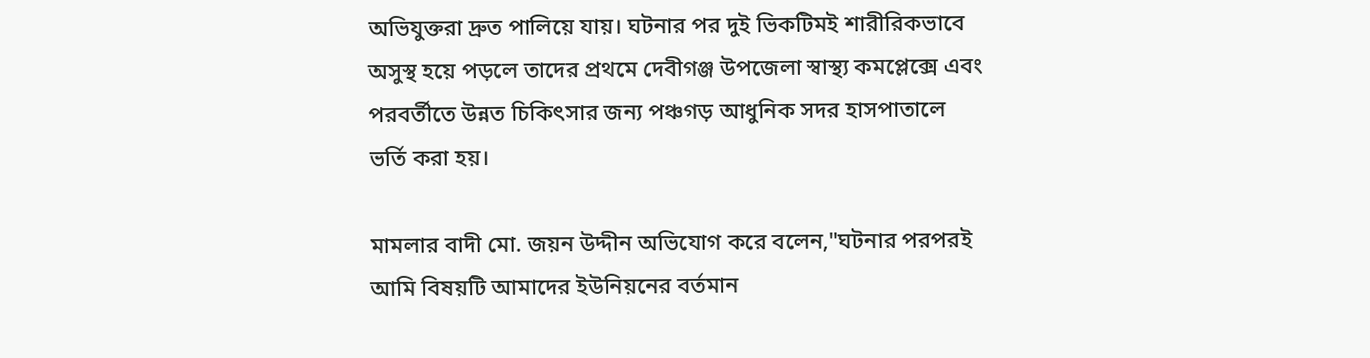অভিযুক্তরা দ্রুত পালিয়ে যায়। ঘটনার পর দুই ভিকটিমই শারীরিকভাবে অসুস্থ হয়ে পড়লে তাদের প্রথমে দেবীগঞ্জ উপজেলা স্বাস্থ্য কমপ্লেক্সে এবং পরবর্তীতে উন্নত চিকিৎসার জন্য পঞ্চগড় আধুনিক সদর হাসপাতালে ভর্তি করা হয়।

মামলার বাদী মো. জয়ন উদ্দীন অভিযোগ করে বলেন,"ঘটনার পরপরই আমি বিষয়টি আমাদের ইউনিয়নের বর্তমান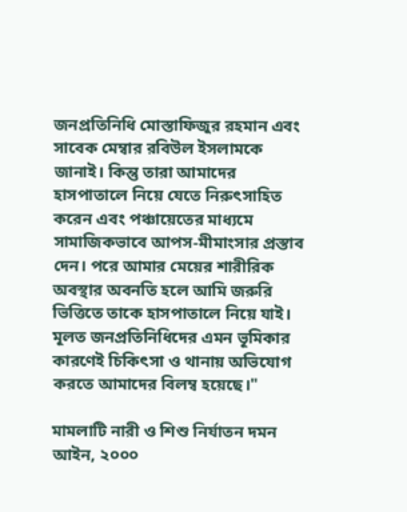জনপ্রতিনিধি মোস্তাফিজুর রহমান এবং সাবেক মেম্বার রবিউল ইসলামকে জানাই। কিন্তু তারা আমাদের হাসপাতালে নিয়ে যেতে নিরুৎসাহিত করেন এবং পঞ্চায়েতের মাধ্যমে সামাজিকভাবে আপস-মীমাংসার প্রস্তাব দেন। পরে আমার মেয়ের শারীরিক অবস্থার অবনতি হলে আমি জরুরি ভিত্তিতে তাকে হাসপাতালে নিয়ে যাই। মূলত জনপ্রতিনিধিদের এমন ভূমিকার কারণেই চিকিৎসা ও থানায় অভিযোগ করতে আমাদের বিলম্ব হয়েছে।"

মামলাটি নারী ও শিশু নির্যাতন দমন আইন, ২০০০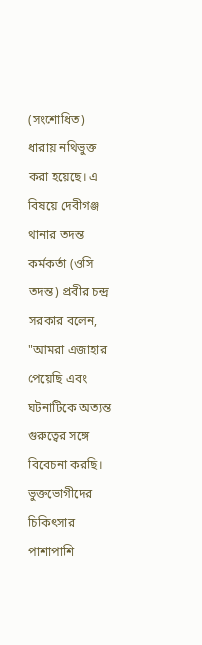(সংশোধিত) ধারায় নথিভুক্ত করা হয়েছে। এ বিষয়ে দেবীগঞ্জ থানার তদন্ত কর্মকর্তা (ওসি তদন্ত) প্রবীর চন্দ্র সরকার বলেন, "আমরা এজাহার পেয়েছি এবং ঘটনাটিকে অত্যন্ত গুরুত্বের সঙ্গে বিবেচনা করছি। ভুক্তভোগীদের চিকিৎসার পাশাপাশি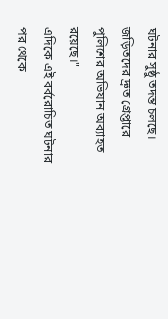ঘটনার সুষ্ঠু তদন্ত চলছে। জড়িতদের দ্রুত গ্রেপ্তারে পুলিশের অভিযান অব্যাহত রয়েছে।"
এদিকে এই বর্বরোচিত ঘটনার পর থেকে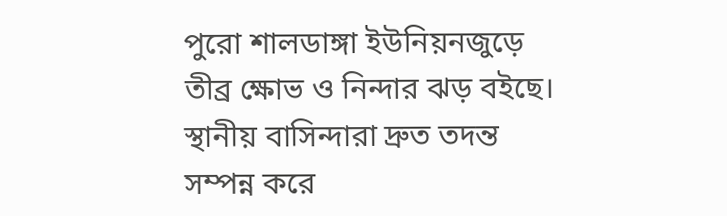পুরো শালডাঙ্গা ইউনিয়নজুড়ে তীব্র ক্ষোভ ও নিন্দার ঝড় বইছে। স্থানীয় বাসিন্দারা দ্রুত তদন্ত সম্পন্ন করে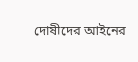দোষীদের আইনের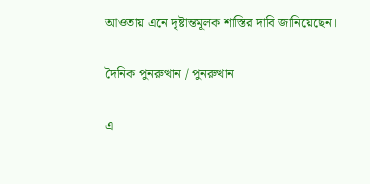আওতায় এনে দৃষ্টান্তমূলক শাস্তির দাবি জানিয়েছেন।

দৈনিক পুনরুত্থান / পুনরুত্থান

এ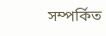সম্পর্কিত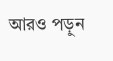আরও পড়ুন